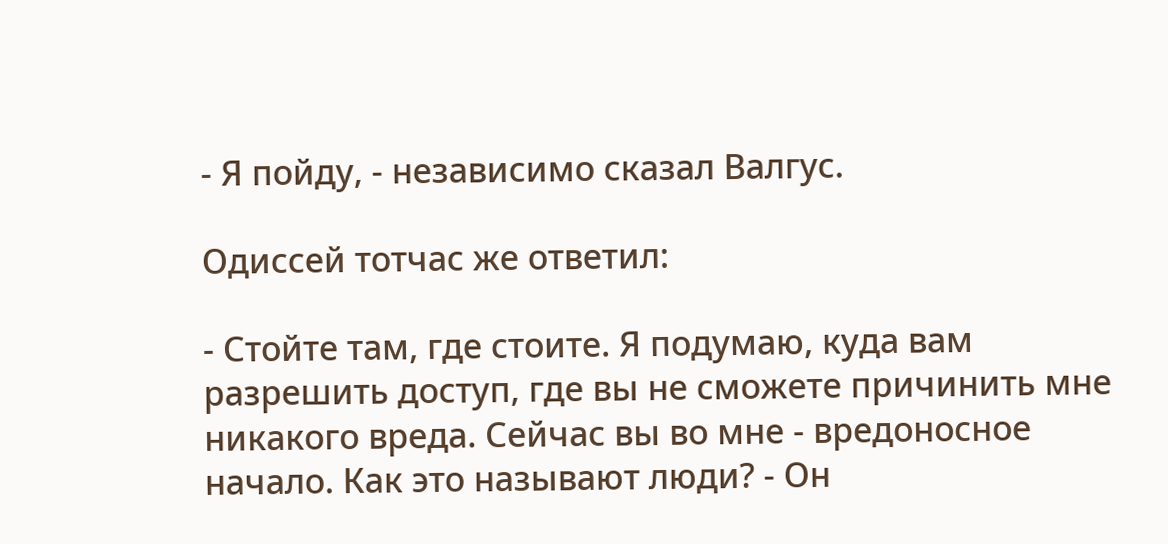- Я пойду, - независимо сказал Валгус.

Одиссей тотчас же ответил:

- Стойте там, где стоите. Я подумаю, куда вам разрешить доступ, где вы не сможете причинить мне никакого вреда. Сейчас вы во мне - вредоносное начало. Как это называют люди? - Он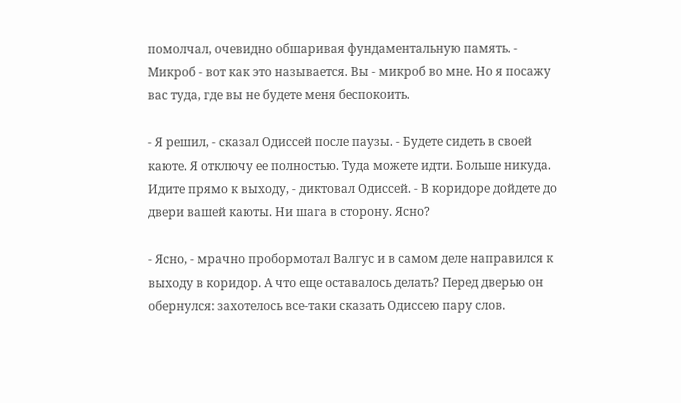помолчал, очевидно обшаривая фундаментальную память. - Микроб - вот как это называется. Вы - микроб во мне. Но я посажу вас туда, где вы не будете меня беспокоить.

- Я решил, - сказал Одиссей после паузы. - Будете сидеть в своей каюте. Я отключу ее полностью. Туда можете идти. Больше никуда. Идите прямо к выходу, - диктовал Одиссей. - В коридоре дойдете до двери вашей каюты. Ни шага в сторону. Ясно?

- Ясно, - мрачно пробормотал Валгус и в самом деле направился к выходу в коридор. А что еще оставалось делать? Перед дверью он обернулся: захотелось все-таки сказать Одиссею пару слов.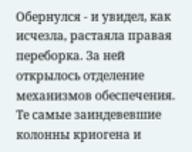Обернулся - и увидел, как исчезла, растаяла правая переборка. За ней открылось отделение механизмов обеспечения. Те самые заиндевевшие колонны криогена и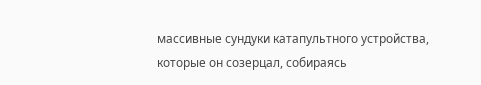массивные сундуки катапультного устройства, которые он созерцал, собираясь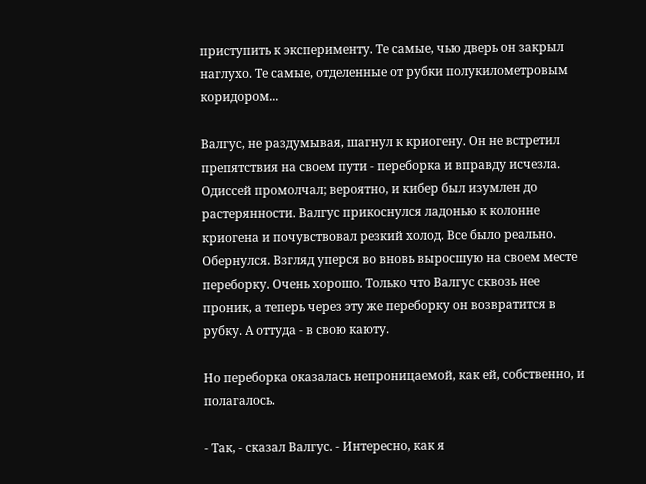приступить к эксперименту. Те самые, чью дверь он закрыл наглухо. Те самые, отделенные от рубки полукилометровым коридором...

Валгус, не раздумывая, шагнул к криогену. Он не встретил препятствия на своем пути - переборка и вправду исчезла. Одиссей промолчал; вероятно, и кибер был изумлен до растерянности. Валгус прикоснулся ладонью к колонне криогена и почувствовал резкий холод. Все было реально. Обернулся. Взгляд уперся во вновь выросшую на своем месте переборку. Очень хорошо. Только что Валгус сквозь нее проник, а теперь через эту же переборку он возвратится в рубку. А оттуда - в свою каюту.

Но переборка оказалась непроницаемой, как ей, собственно, и полагалось.

- Так, - сказал Валгус. - Интересно, как я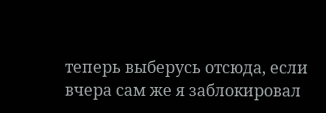теперь выберусь отсюда, если вчера сам же я заблокировал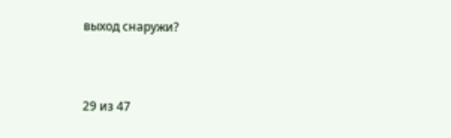выход снаружи?



29 из 47